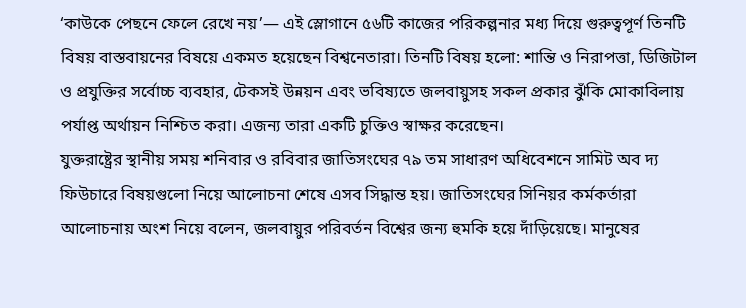‘কাউকে পেছনে ফেলে রেখে নয়’— এই স্লোগানে ৫৬টি কাজের পরিকল্পনার মধ্য দিয়ে গুরুত্বপূর্ণ তিনটি বিষয় বাস্তবায়নের বিষয়ে একমত হয়েছেন বিশ্বনেতারা। তিনটি বিষয় হলো: শান্তি ও নিরাপত্তা, ডিজিটাল ও প্রযুক্তির সর্বোচ্চ ব্যবহার, টেকসই উন্নয়ন এবং ভবিষ্যতে জলবায়ুসহ সকল প্রকার ঝুঁকি মোকাবিলায় পর্যাপ্ত অর্থায়ন নিশ্চিত করা। এজন্য তারা একটি চুক্তিও স্বাক্ষর করেছেন।
যুক্তরাষ্ট্রের স্থানীয় সময় শনিবার ও রবিবার জাতিসংঘের ৭৯ তম সাধারণ অধিবেশনে সামিট অব দ্য ফিউচারে বিষয়গুলো নিয়ে আলোচনা শেষে এসব সিদ্ধান্ত হয়। জাতিসংঘের সিনিয়র কর্মকর্তারা আলোচনায় অংশ নিয়ে বলেন, জলবায়ুর পরিবর্তন বিশ্বের জন্য হুমকি হয়ে দাঁড়িয়েছে। মানুষের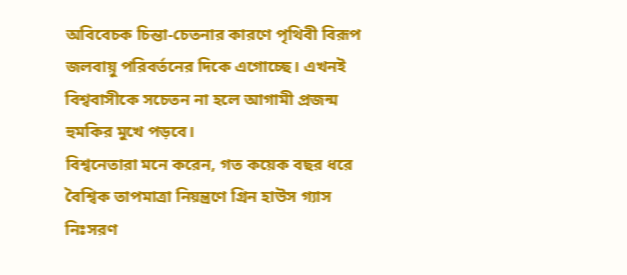অবিবেচক চিন্তা-চেতনার কারণে পৃথিবী বিরূপ জলবায়ু পরিবর্তনের দিকে এগোচ্ছে। এখনই বিশ্ববাসীকে সচেতন না হলে আগামী প্রজন্ম হুমকির মুখে পড়বে।
বিশ্বনেতারা মনে করেন, গত কয়েক বছর ধরে বৈশ্বিক তাপমাত্রা নিয়ন্ত্রণে গ্রিন হাউস গ্যাস নিঃসরণ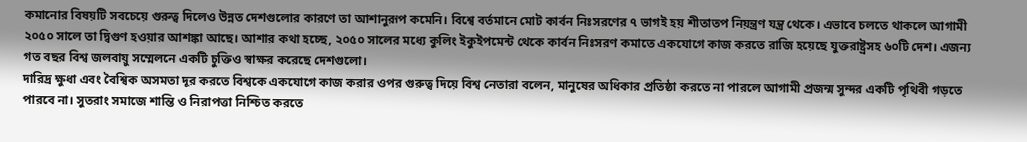কমানোর বিষয়টি সবচেয়ে গুরুত্ব দিলেও উন্নত দেশগুলোর কারণে তা আশানুরূপ কমেনি। বিশ্বে বর্তমানে মোট কার্বন নিঃসরণের ৭ ভাগই হয় শীতাতপ নিয়ন্ত্রণ যন্ত্র থেকে। এভাবে চলতে থাকলে আগামী ২০৫০ সালে তা দ্বিগুণ হওয়ার আশঙ্কা আছে। আশার কথা হচ্ছে, ২০৫০ সালের মধ্যে কুলিং ইকুইপমেন্ট থেকে কার্বন নিঃসরণ কমাতে একযোগে কাজ করতে রাজি হয়েছে যুক্তরাষ্ট্রসহ ৬০টি দেশ। এজন্য গত বছর বিশ্ব জলবায়ু সম্মেলনে একটি চুক্তিও স্বাক্ষর করেছে দেশগুলো।
দারিদ্র ক্ষুধা এবং বৈশ্বিক অসমতা দূর করতে বিশ্বকে একযোগে কাজ করার ওপর গুরুত্ব দিয়ে বিশ্ব নেতারা বলেন, মানুষের অধিকার প্রতিষ্ঠা করতে না পারলে আগামী প্রজন্ম সুন্দর একটি পৃথিবী গড়তে পারবে না। সুতরাং সমাজে শান্তি ও নিরাপত্তা নিশ্চিত করতে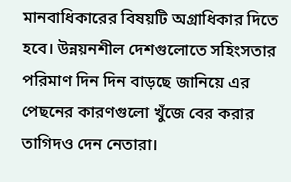মানবাধিকারের বিষয়টি অগ্রাধিকার দিতে হবে। উন্নয়নশীল দেশগুলোতে সহিংসতার পরিমাণ দিন দিন বাড়ছে জানিয়ে এর পেছনের কারণগুলো খুঁজে বের করার তাগিদও দেন নেতারা।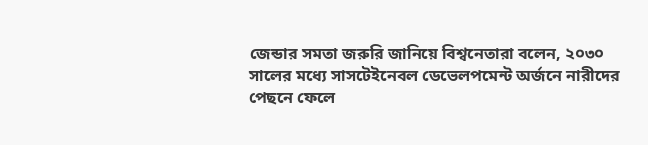জেন্ডার সমতা জরুরি জানিয়ে বিশ্বনেতারা বলেন, ২০৩০ সালের মধ্যে সাসটেইনেবল ডেভেলপমেন্ট অর্জনে নারীদের পেছনে ফেলে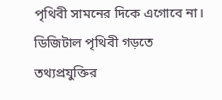পৃথিবী সামনের দিকে এগোবে না। ডিজিটাল পৃথিবী গড়তে তথ্যপ্রযুক্তির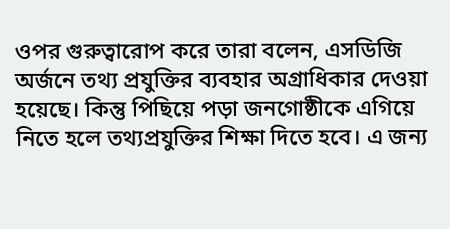ওপর গুরুত্বারোপ করে তারা বলেন, এসডিজি অর্জনে তথ্য প্রযুক্তির ব্যবহার অগ্রাধিকার দেওয়া হয়েছে। কিন্তু পিছিয়ে পড়া জনগোষ্ঠীকে এগিয়ে নিতে হলে তথ্যপ্রযুক্তির শিক্ষা দিতে হবে। এ জন্য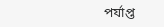পর্যাপ্ত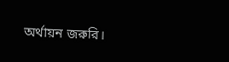অর্থায়ন জরুরি।